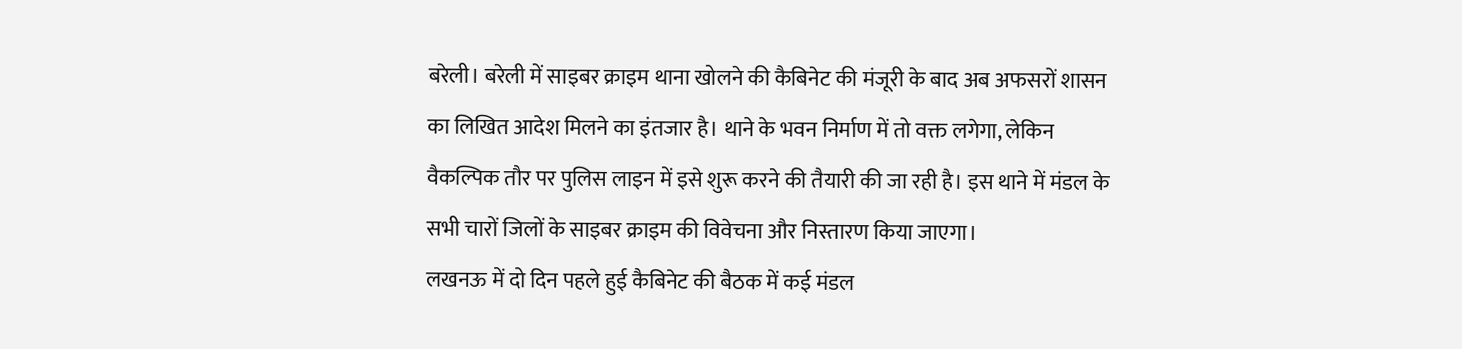बरेली। बरेली में साइबर क्राइम थाना खोलने की कैबिनेट की मंजूरी के बाद अब अफसरों शासन का लिखित आदेश मिलने का इंतजार है। थाने के भवन निर्माण में तो वक्त लगेगा, लेकिन वैकल्पिक तौर पर पुलिस लाइन में इसे शुरू करने की तैयारी की जा रही है। इस थाने में मंडल के सभी चारों जिलों के साइबर क्राइम की विवेचना और निस्तारण किया जाएगा।
लखनऊ में दो दिन पहले हुई कैबिनेट की बैठक में कई मंडल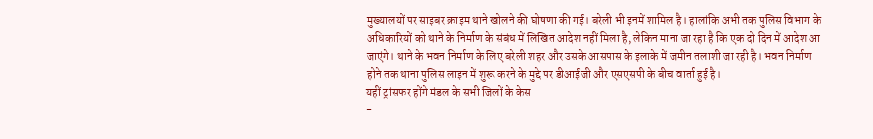मुख्यालयों पर साइबर क्राइम थाने खोलने की घोषणा की गई। बरेली भी इनमें शामिल है। हालांकि अभी तक पुलिस विभाग के अधिकारियों को थाने के निर्माण के संबंध में लिखित आदेश नहीं मिला है, लेकिन माना जा रहा है कि एक दो दिन में आदेश आ जाएंगे। थाने के भवन निर्माण के लिए बरेली शहर और उसके आसपास के इलाके में जमीन तलाशी जा रही है। भवन निर्माण होने तक थाना पुलिस लाइन में शुरू करने के मुद्दे पर डीआईजी और एसएसपी के बीच वार्ता हुई है।
यहीं ट्रांसफर होंगे मंडल के सभी जिलों के केस
-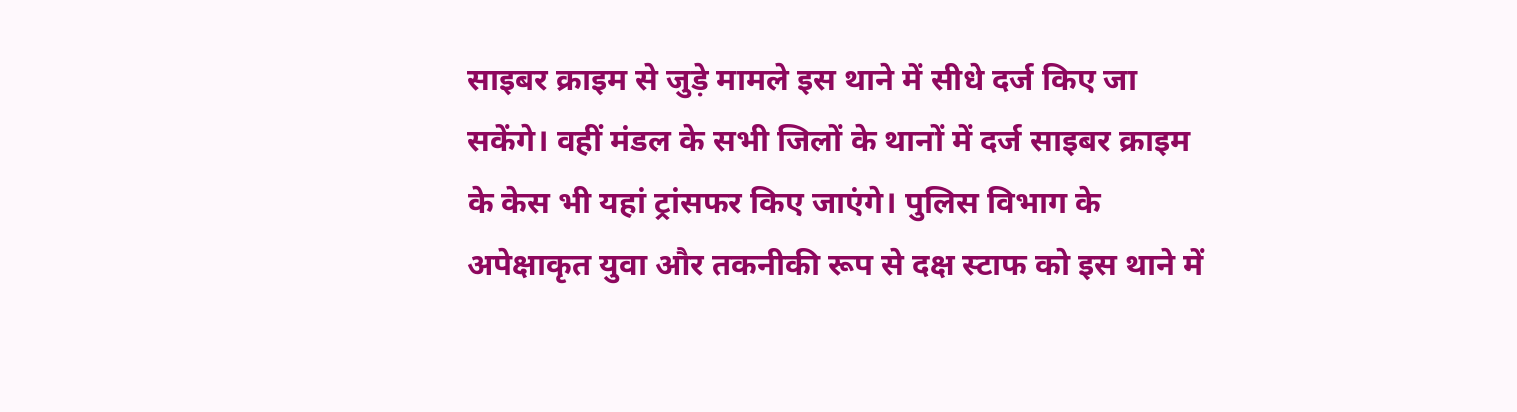साइबर क्राइम से जुड़े मामले इस थाने में सीधे दर्ज किए जा सकेंगे। वहीं मंडल के सभी जिलों के थानों में दर्ज साइबर क्राइम के केस भी यहां ट्रांसफर किए जाएंगे। पुलिस विभाग के अपेक्षाकृत युवा और तकनीकी रूप से दक्ष स्टाफ को इस थाने में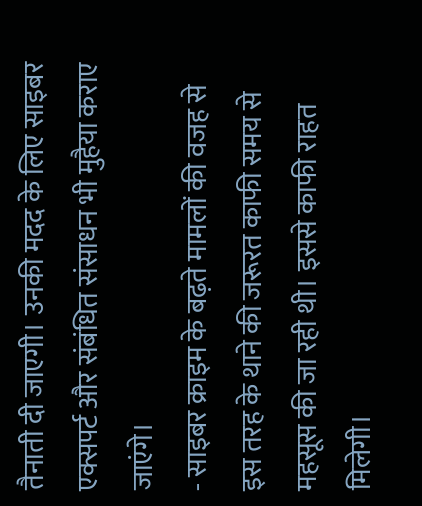तैनाती दी जाएगी। उनकी मदद के लिए साइबर एक्सपर्ट और संबंधित संसाधन भी मुहैया कराए जाएंगे।
- साइबर क्राइम के बढ़ते मामलों की वजह से इस तरह के थाने की जरूरत काफी समय से महसूस की जा रही थी। इससे काफी राहत मिलेगी।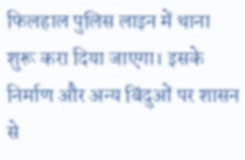फिलहाल पुलिस लाइन में थाना शुरू करा दिया जाएगा। इसके निर्माण और अन्य बिंदुओं पर शासन से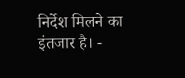निर्देश मिलने का इंतजार है। -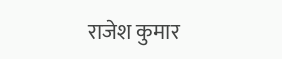राजेश कुमार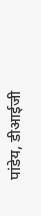पांडेय, डीआईजी